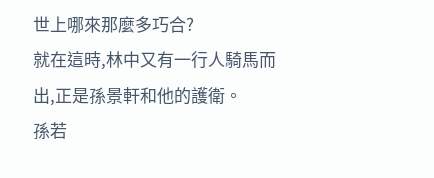世上哪來那麼多巧合?
就在這時,林中又有一行人騎馬而出,正是孫景軒和他的護衛。
孫若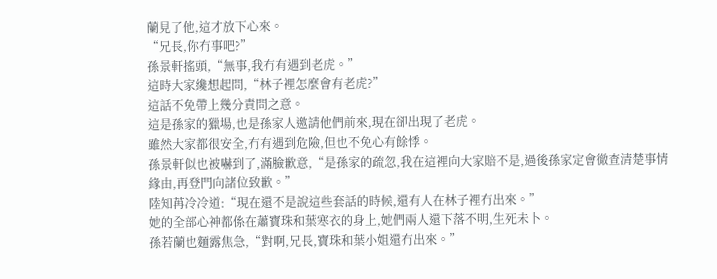蘭見了他,這才放下心來。
“兄長,你冇事吧?”
孫景軒搖頭,“無事,我冇有遇到老虎。”
這時大家纔想起問,“林子裡怎麼會有老虎?”
這話不免帶上幾分責問之意。
這是孫家的獵場,也是孫家人邀請他們前來,現在卻出現了老虎。
雖然大家都很安全,冇有遇到危險,但也不免心有餘悸。
孫景軒似也被嚇到了,滿臉歉意,“是孫家的疏忽,我在這裡向大家賠不是,過後孫家定會徹查清楚事情緣由,再登門向諸位致歉。”
陸知苒冷冷道:“現在還不是說這些套話的時候,還有人在林子裡冇出來。”
她的全部心神都係在蕭寶珠和葉寒衣的身上,她們兩人還下落不明,生死未卜。
孫若蘭也麵露焦急,“對啊,兄長,寶珠和葉小姐還冇出來。”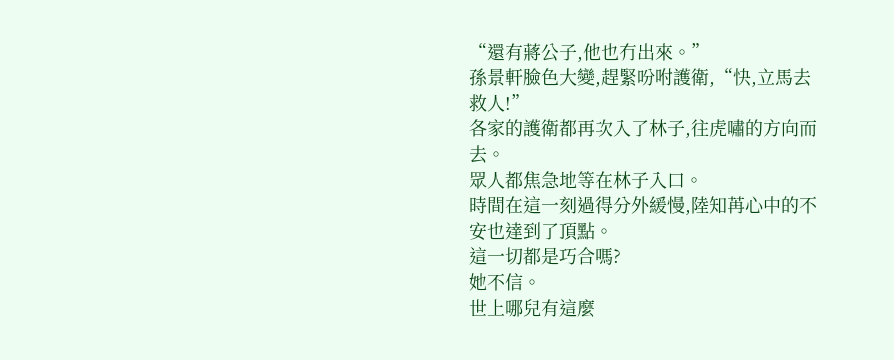“還有蔣公子,他也冇出來。”
孫景軒臉色大變,趕緊吩咐護衛,“快,立馬去救人!”
各家的護衛都再次入了林子,往虎嘯的方向而去。
眾人都焦急地等在林子入口。
時間在這一刻過得分外緩慢,陸知苒心中的不安也達到了頂點。
這一切都是巧合嗎?
她不信。
世上哪兒有這麼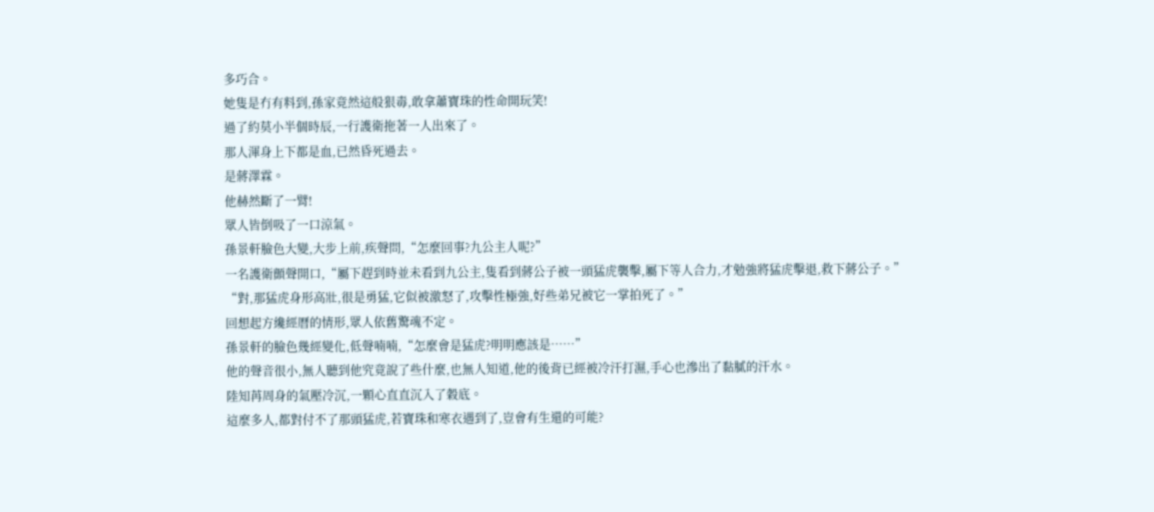多巧合。
她隻是冇有料到,孫家竟然這般狠毒,敢拿蕭寶珠的性命開玩笑!
過了約莫小半個時辰,一行護衛拖著一人出來了。
那人渾身上下都是血,已然昏死過去。
是蔣澤霖。
他赫然斷了一臂!
眾人皆倒吸了一口涼氣。
孫景軒臉色大變,大步上前,疾聲問,“怎麼回事?九公主人呢?”
一名護衛顫聲開口,“屬下趕到時並未看到九公主,隻看到蔣公子被一頭猛虎襲擊,屬下等人合力,才勉強將猛虎擊退,救下蔣公子。”
“對,那猛虎身形高壯,很是勇猛,它似被激怒了,攻擊性極強,好些弟兄被它一掌拍死了。”
回想起方纔經曆的情形,眾人依舊驚魂不定。
孫景軒的臉色幾經變化,低聲喃喃,“怎麼會是猛虎?明明應該是……”
他的聲音很小,無人聽到他究竟說了些什麼,也無人知道,他的後背已經被冷汗打濕,手心也滲出了黏膩的汗水。
陸知苒周身的氣壓冷沉,一顆心直直沉入了穀底。
這麼多人,都對付不了那頭猛虎,若寶珠和寒衣遇到了,豈會有生還的可能?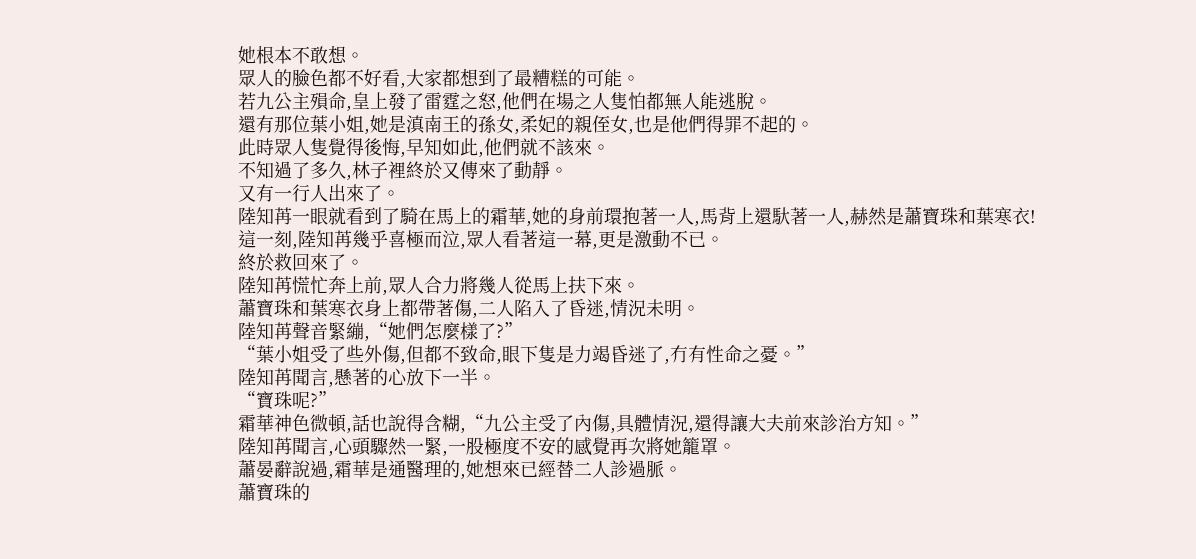她根本不敢想。
眾人的臉色都不好看,大家都想到了最糟糕的可能。
若九公主殞命,皇上發了雷霆之怒,他們在場之人隻怕都無人能逃脫。
還有那位葉小姐,她是滇南王的孫女,柔妃的親侄女,也是他們得罪不起的。
此時眾人隻覺得後悔,早知如此,他們就不該來。
不知過了多久,林子裡終於又傳來了動靜。
又有一行人出來了。
陸知苒一眼就看到了騎在馬上的霜華,她的身前環抱著一人,馬背上還馱著一人,赫然是蕭寶珠和葉寒衣!
這一刻,陸知苒幾乎喜極而泣,眾人看著這一幕,更是激動不已。
終於救回來了。
陸知苒慌忙奔上前,眾人合力將幾人從馬上扶下來。
蕭寶珠和葉寒衣身上都帶著傷,二人陷入了昏迷,情況未明。
陸知苒聲音緊繃,“她們怎麼樣了?”
“葉小姐受了些外傷,但都不致命,眼下隻是力竭昏迷了,冇有性命之憂。”
陸知苒聞言,懸著的心放下一半。
“寶珠呢?”
霜華神色微頓,話也說得含糊,“九公主受了內傷,具體情況,還得讓大夫前來診治方知。”
陸知苒聞言,心頭驟然一緊,一股極度不安的感覺再次將她籠罩。
蕭晏辭說過,霜華是通醫理的,她想來已經替二人診過脈。
蕭寶珠的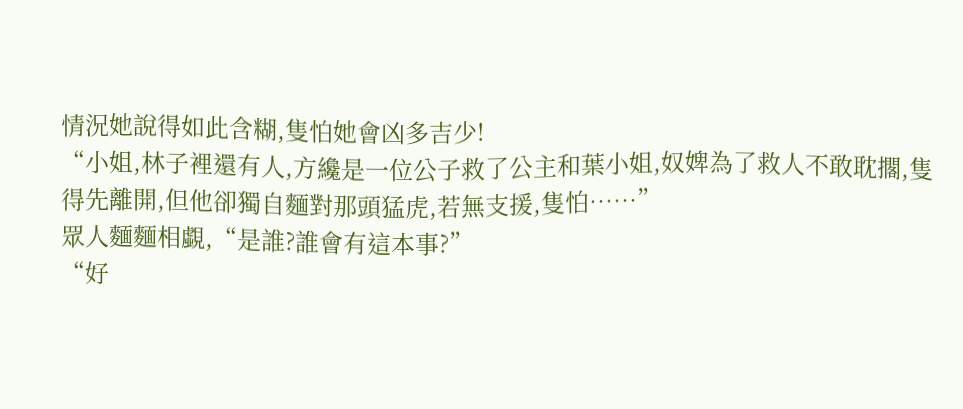情況她說得如此含糊,隻怕她會凶多吉少!
“小姐,林子裡還有人,方纔是一位公子救了公主和葉小姐,奴婢為了救人不敢耽擱,隻得先離開,但他卻獨自麵對那頭猛虎,若無支援,隻怕……”
眾人麵麵相覷,“是誰?誰會有這本事?”
“好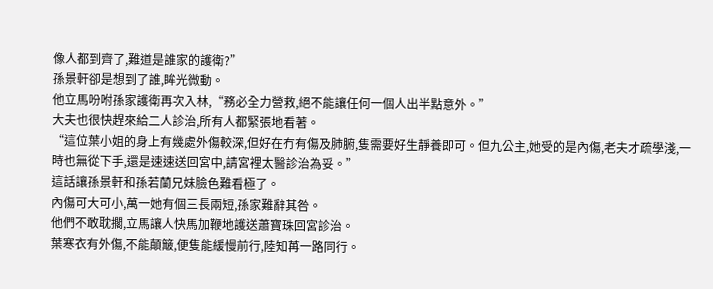像人都到齊了,難道是誰家的護衛?”
孫景軒卻是想到了誰,眸光微動。
他立馬吩咐孫家護衛再次入林,“務必全力營救,絕不能讓任何一個人出半點意外。”
大夫也很快趕來給二人診治,所有人都緊張地看著。
“這位葉小姐的身上有幾處外傷較深,但好在冇有傷及肺腑,隻需要好生靜養即可。但九公主,她受的是內傷,老夫才疏學淺,一時也無從下手,還是速速送回宮中,請宮裡太醫診治為妥。”
這話讓孫景軒和孫若蘭兄妹臉色難看極了。
內傷可大可小,萬一她有個三長兩短,孫家難辭其咎。
他們不敢耽擱,立馬讓人快馬加鞭地護送蕭寶珠回宮診治。
葉寒衣有外傷,不能顛簸,便隻能緩慢前行,陸知苒一路同行。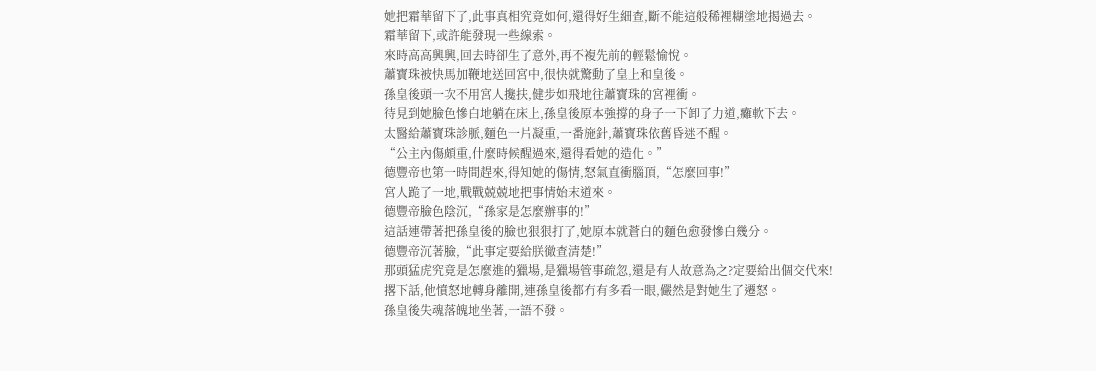她把霜華留下了,此事真相究竟如何,還得好生細查,斷不能這般稀裡糊塗地揭過去。
霜華留下,或許能發現一些線索。
來時高高興興,回去時卻生了意外,再不複先前的輕鬆愉悅。
蕭寶珠被快馬加鞭地送回宮中,很快就驚動了皇上和皇後。
孫皇後頭一次不用宮人攙扶,健步如飛地往蕭寶珠的宮裡衝。
待見到她臉色慘白地躺在床上,孫皇後原本強撐的身子一下卸了力道,癱軟下去。
太醫給蕭寶珠診脈,麵色一片凝重,一番施針,蕭寶珠依舊昏迷不醒。
“公主內傷頗重,什麼時候醒過來,還得看她的造化。”
德豐帝也第一時間趕來,得知她的傷情,怒氣直衝腦頂,“怎麼回事!”
宮人跪了一地,戰戰兢兢地把事情始末道來。
德豐帝臉色陰沉,“孫家是怎麼辦事的!”
這話連帶著把孫皇後的臉也狠狠打了,她原本就蒼白的麵色愈發慘白幾分。
德豐帝沉著臉,“此事定要給朕徹查清楚!”
那頭猛虎究竟是怎麼進的獵場,是獵場管事疏忽,還是有人故意為之?定要給出個交代來!
撂下話,他憤怒地轉身離開,連孫皇後都冇有多看一眼,儼然是對她生了遷怒。
孫皇後失魂落魄地坐著,一語不發。